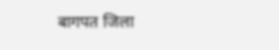बागपत जिला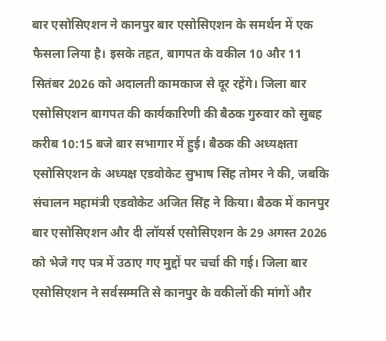बार एसोसिएशन ने कानपुर बार एसोसिएशन के समर्थन में एक फैसला लिया है। इसके तहत, बागपत के वकील 10 और 11 सितंबर 2026 को अदालती कामकाज से दूर रहेंगे। जिला बार एसोसिएशन बागपत की कार्यकारिणी की बैठक गुरुवार को सुबह करीब 10:15 बजे बार सभागार में हुई। बैठक की अध्यक्षता एसोसिएशन के अध्यक्ष एडवोकेट सुभाष सिंह तोमर ने की, जबकि संचालन महामंत्री एडवोकेट अजित सिंह ने किया। बैठक में कानपुर बार एसोसिएशन और दी लॉयर्स एसोसिएशन के 29 अगस्त 2026 को भेजे गए पत्र में उठाए गए मुद्दों पर चर्चा की गई। जिला बार एसोसिएशन ने सर्वसम्मति से कानपुर के वकीलों की मांगों और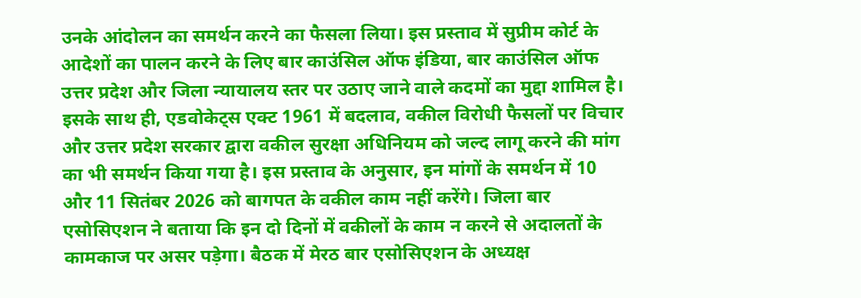उनके आंदोलन का समर्थन करने का फैसला लिया। इस प्रस्ताव में सुप्रीम कोर्ट के आदेशों का पालन करने के लिए बार काउंसिल ऑफ इंडिया, बार काउंसिल ऑफ उत्तर प्रदेश और जिला न्यायालय स्तर पर उठाए जाने वाले कदमों का मुद्दा शामिल है। इसके साथ ही, एडवोकेट्स एक्ट 1961 में बदलाव, वकील विरोधी फैसलों पर विचार और उत्तर प्रदेश सरकार द्वारा वकील सुरक्षा अधिनियम को जल्द लागू करने की मांग का भी समर्थन किया गया है। इस प्रस्ताव के अनुसार, इन मांगों के समर्थन में 10 और 11 सितंबर 2026 को बागपत के वकील काम नहीं करेंगे। जिला बार एसोसिएशन ने बताया कि इन दो दिनों में वकीलों के काम न करने से अदालतों के कामकाज पर असर पड़ेगा। बैठक में मेरठ बार एसोसिएशन के अध्यक्ष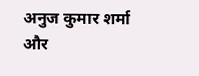अनुज कुमार शर्मा और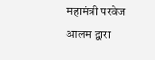महामंत्री परवेज आलम द्वारा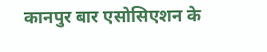कानपुर बार एसोसिएशन के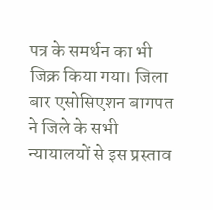पत्र के समर्थन का भी जिक्र किया गया। जिला बार एसोसिएशन बागपत ने जिले के सभी न्यायालयों से इस प्रस्ताव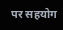पर सहयोग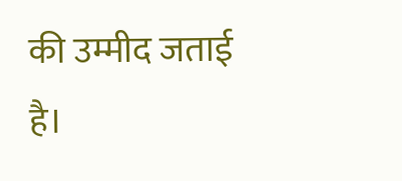की उम्मीद जताई है।